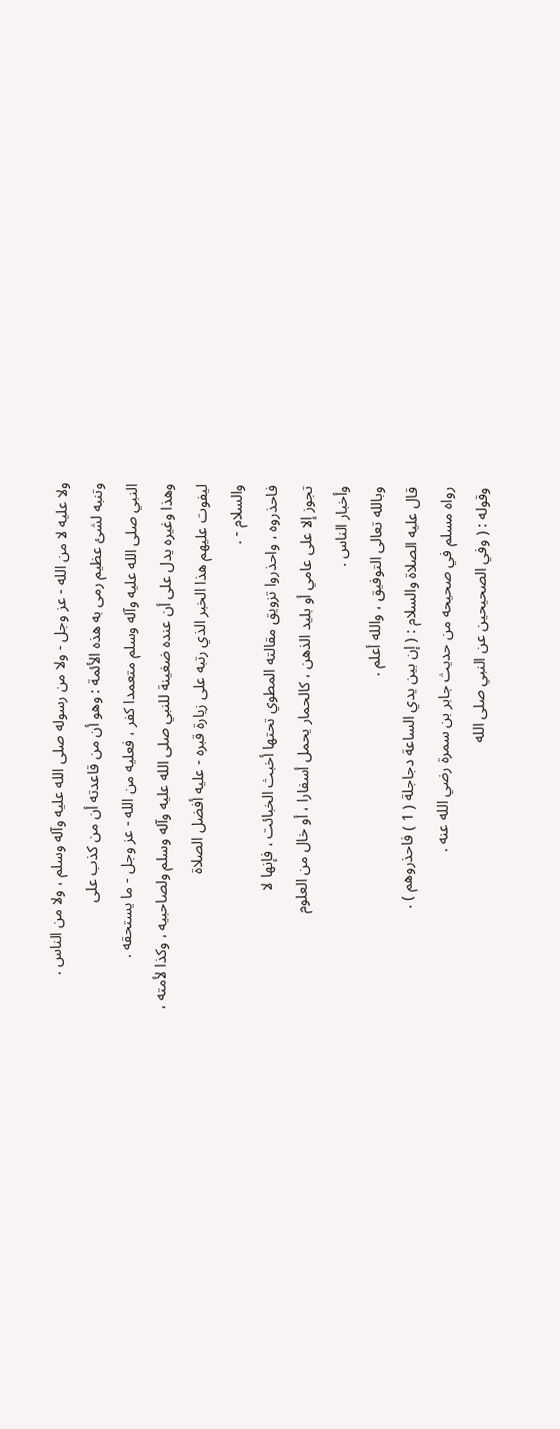ولا عليه لا من الله - عز وجل - ولا من رسوله صلى الله عليه وآله وسلم ، ولا من الناس .
وتنبه لشئ عظيم رمى به هذه الأئمة : وهو أن من قاعدته أن من كذب على
النبي صلى الله عليه وآله وسلم متعمدا كفر ، فعليه من الله - عز وجل - ما يستحقه .
وهذا وغيره يدل على أن عنده ضغينة للنبي صلى الله عليه وآله وسلم ولصاحبيه ، وكذا لأمته ،
ليفوت عليهم هذا الخبر الذي رتبه على زيارة قبره - عليه أفضل الصلاة
والسلام - .
فاحذروه ، واحذروا تزويق مقالته المطوي تحتها أخبث الخبائت ، فإنها لا
تجوز إلا على عامي أو بليد الذهن ، كالحمار يحمل أسفارا ، أو خال من العلوم
وأخبار الناس .
وبالله تعالى التوفيق ، والله أعلم .
قال عليه الصلاة والسلام : ( إن بين يدي الساعة دجاجلة ( 1 ) فاحذروهم ) .
رواه مسلم في صحيحه من حديث جابر بن سمرة رضي الله عنه .
وقوله : ( وفي الصحيحين عن النبي صلى الله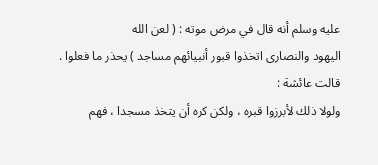عليه وسلم أنه قال في مرض موته : ( لعن الله
اليهود والنصارى اتخذوا قبور أنبيائهم مساجد ) يحذر ما فعلوا . قالت عائشة :
ولولا ذلك لأبرزوا قبره ، ولكن كره أن يتخذ مسجدا ، فهم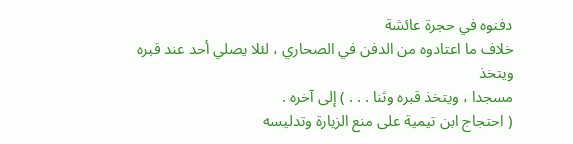دفنوه في حجرة عائشة
خلاف ما اعتادوه من الدفن في الصحاري ، لئلا يصلي أحد عند قبره ويتخذ
مسجدا ، ويتخذ قبره وثنا . . . ) إلى آخره .
( احتجاج ابن تيمية على منع الزيارة وتدليسه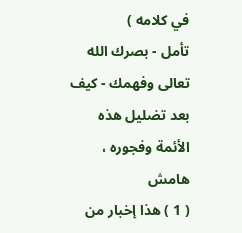في كلامه )
تأمل - بصرك الله تعالى وفهمك - كيف بعد تضليل هذه الأئمة وفجوره ،
هامش
( 1 ) هذا إخبار من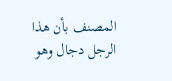المصنف بأن هذا الرجل دجال وهو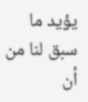يؤيد ما سبق لنا من أن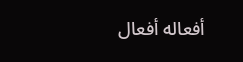أفعاله أفعال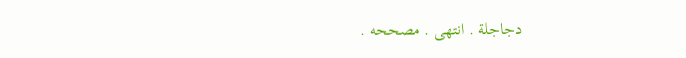دجاجلة . انتهى . مصححه .